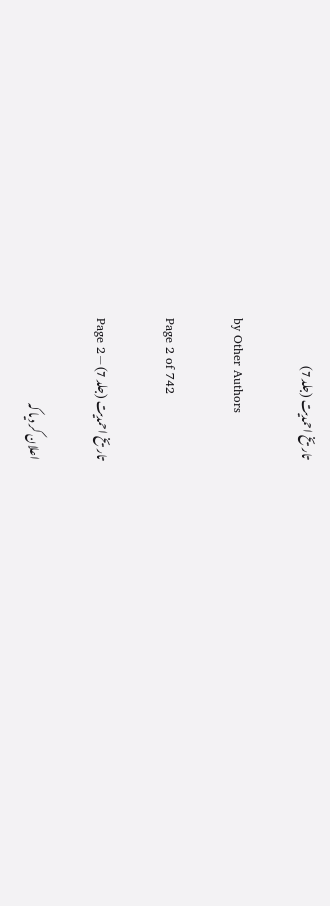تاریخ احمدیت (جلد 7)

by Other Authors

Page 2 of 742

تاریخ احمدیت (جلد 7) — Page 2

اعلان کر دیا کہ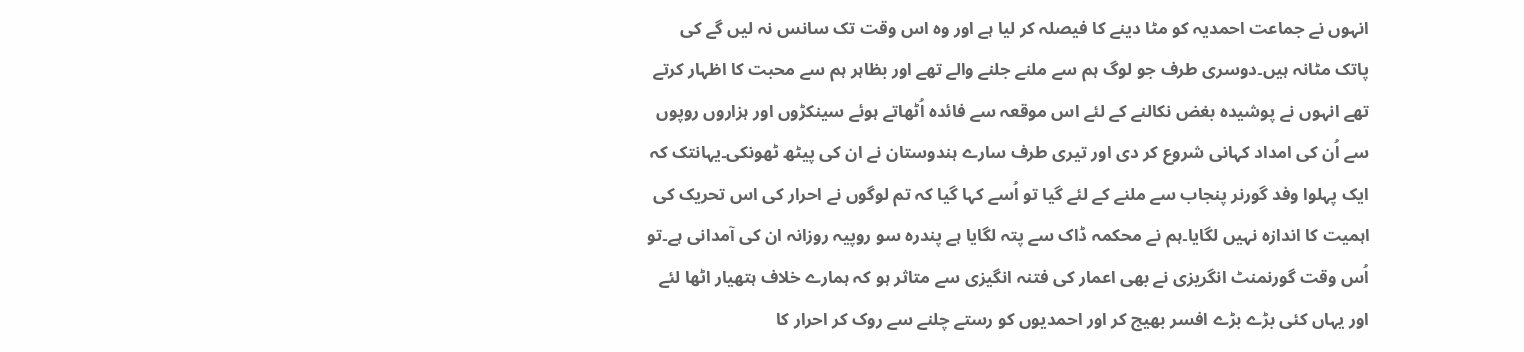انہوں نے جماعت احمدیہ کو مٹا دینے کا فیصلہ کر لیا ہے اور وہ اس وقت تک سانس نہ لیں گے کی پاتک مٹانہ ہیں۔دوسری طرف جو لوگ ہم سے ملنے جلنے والے تھے اور بظاہر ہم سے محبت کا اظہار کرتے تھے انہوں نے پوشیدہ بغض نکالنے کے لئے اس موقعہ سے فائدہ اُٹھاتے ہوئے سینکڑوں اور ہزاروں روپوں سے اُن کی امداد کہانی شروع کر دی اور تیری طرف سارے ہندوستان نے ان کی پیٹھ ٹھونکی۔یہانتک کہ ایک پہلوا وفد گورنر پنجاب سے ملنے کے لئے گیا تو اُسے کہا گیا کہ تم لوگوں نے احرار کی اس تحریک کی اہمیت کا اندازہ نہیں لگایا۔ہم نے محکمہ ڈاک سے پتہ لگایا ہے پندرہ سو روپیہ روزانہ ان کی آمدانی ہے۔تو اُس وقت گورنمنٹ انگریزی نے بھی اعمار کی فتنہ انگیزی سے متاثر ہو کہ ہمارے خلاف ہتھیار اٹھا لئے اور یہاں کئی بڑے بڑے افسر بھیج کر اور احمدیوں کو رستے چلنے سے روک کر احرار کا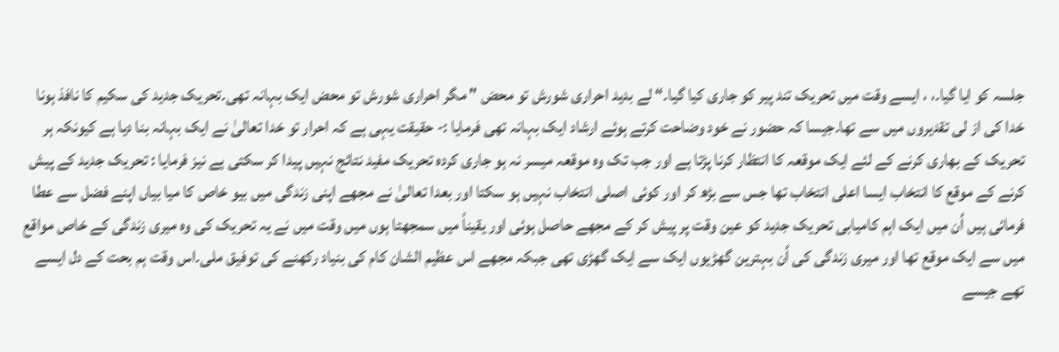جلسہ کو ایا گیا۔، ، ایسے وقت میں تحریک تند پیر کو جاری کیا گیا۔“ لے بدید احراری شورش تو محض " مگر احراری شورش تو محض ایک بہانہ تھی۔تحریک جدید کی سکیم کا نافذ ہونا خدا کی از لی تقدیروں میں سے تھا۔جیسا کہ حضور نے خود وضاحت کرتے ہوئے ارشاد ایک بہانہ تھی فرمایا :- حقیقت یہی ہے کہ احرار تو خدا تعالیٰ نے ایک بہانہ بنا دیا ہے کیونکہ ہر تحریک کے بھاری کرنے کے لئے ایک موقعہ کا انتظار کرنا پڑتا ہے اور جب تک وہ موقعہ میسر نہ ہو جاری کردہ تحریک مفید نتائج نہیں پیدا کر سکتی ہے نیز فرمایا : تحریک جدید کے پیش کرنے کے موقع کا انتخاب ایسا اعلی انتخاب تھا جس سے بڑھ کر اور کوئی اصلی انتخاب نہیں ہو سکتا اور بعدا تعالیٰ نے مجھے اپنی زندگی میں بیو خاص کا میا بیاں اپنے فضل سے عطا فرمائی ہیں اُن میں ایک اہم کامیابی تحریک جدید کو عین وقت پر پیش کر کے مجھے حاصل ہوئی اور یقیناً میں سمجھتا ہوں میں وقت میں نے یہ تحریک کی وہ میری زندگی کے خاص مواقع میں سے ایک موقع تھا اور میری زندگی کی اُن بہترین گھڑیوں ایک سے ایک گھڑی تھی جبکہ مجھے اس عظیم الشان کام کی بنیاد رکھنے کی توفیق ملی۔اس وقت ہم بحت کے دل ایسے تھے جیسے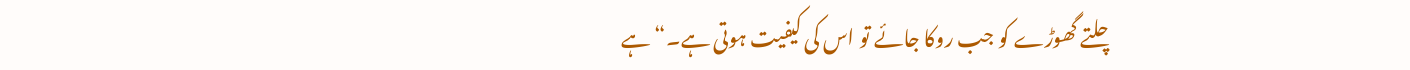چلتے گھوڑے کو جب روکا جائے تو اس کی کیفیت ہوتی ہے۔“ ہے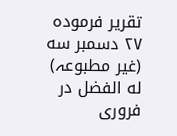تقریر فرموده ۲۷ دسمبر سه (غیر مطبوعہ) له الفضل در فروری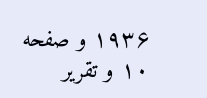۱۹۳۶ و صفحه ۱۰ و تقریر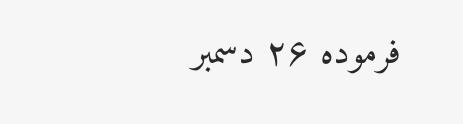فرموده ۲۶ دسمبر